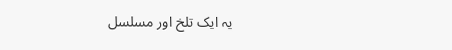یہ ایک تلخ اور مسلسل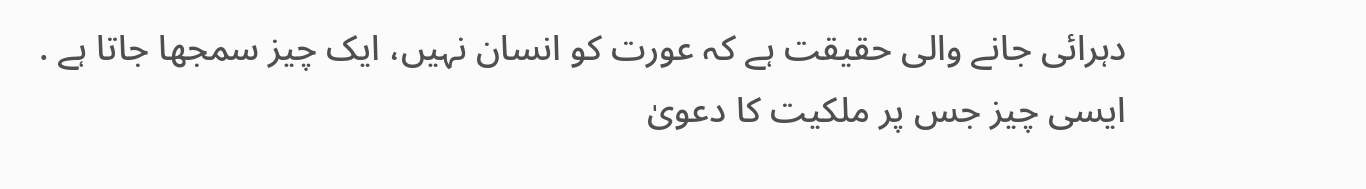دہرائی جانے والی حقیقت ہے کہ عورت کو انسان نہیں، ایک چیز سمجھا جاتا ہے . ایسی چیز جس پر ملکیت کا دعویٰ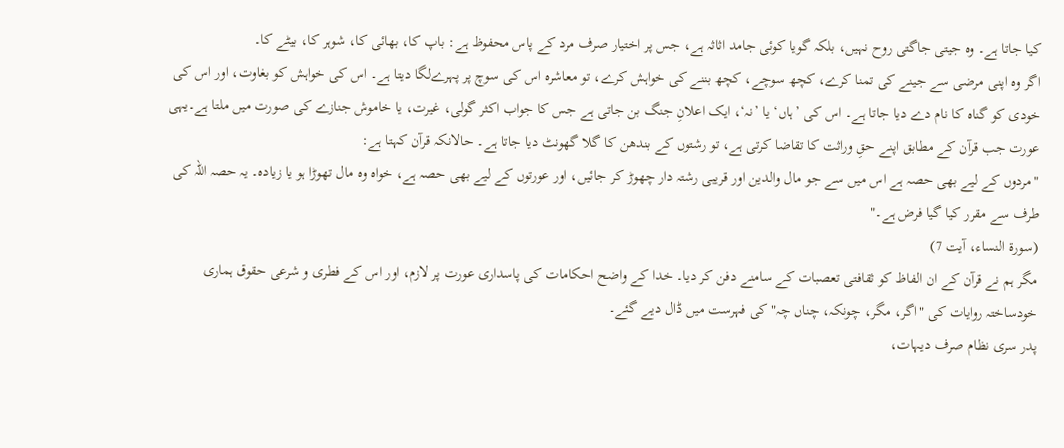کیا جاتا ہے۔ وہ جیتی جاگتی روح نہیں، بلکہ گویا کوئی جامد اثاثہ ہے، جس پر اختیار صرف مرد کے پاس محفوظ ہے: باپ کا، بھائی کا، شوہر کا، بیٹے کا۔
اگر وہ اپنی مرضی سے جینے کی تمنا کرے، کچھ سوچے، کچھ بننے کی خواہش کرے، تو معاشرہ اس کی سوچ پر پہرےلگا دیتا ہے۔ اس کی خواہش کو بغاوت، اور اس کی خودی کو گناہ کا نام دے دیا جاتا ہے۔ اس کی ’ہاں‘ یا ’نہ‘، ایک اعلانِ جنگ بن جاتی ہے جس کا جواب اکثر گولی، غیرت، یا خاموش جنازے کی صورت میں ملتا ہے۔یہی عورت جب قرآن کے مطابق اپنے حقِ وراثت کا تقاضا کرتی ہے، تو رشتوں کے بندھن کا گلا گھونٹ دیا جاتا ہے۔ حالانکہ قرآن کہتا ہے:
"مردوں کے لیے بھی حصہ ہے اس میں سے جو مال والدین اور قریبی رشتہ دار چھوڑ کر جائیں، اور عورتوں کے لیے بھی حصہ ہے، خواہ وہ مال تھوڑا ہو یا زیادہ۔ یہ حصہ اللہ کی طرف سے مقرر کیا گیا فرض ہے۔"
(سورۃ النساء، آیت 7)
مگر ہم نے قرآن کے ان الفاظ کو ثقافتی تعصبات کے سامنے دفن کر دیا۔ خدا کے واضح احکامات کی پاسداری عورت پر لازم، اور اس کے فطری و شرعی حقوق ہماری خودساختہ روایات کی "اگر، مگر، چونکہ، چناں چہ" کی فہرست میں ڈال دیے گئے۔
پدر سری نظام صرف دیہات،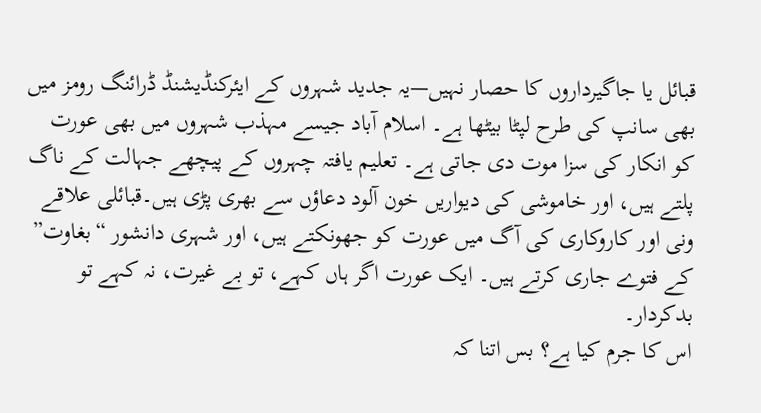قبائل یا جاگیرداروں کا حصار نہیں—یہ جدید شہروں کے ایئرکنڈیشنڈ ڈرائنگ رومز میں بھی سانپ کی طرح لپٹا بیٹھا ہے۔ اسلام آباد جیسے مہذب شہروں میں بھی عورت کو انکار کی سزا موت دی جاتی ہے۔ تعلیم یافتہ چہروں کے پیچھے جہالت کے ناگ پلتے ہیں، اور خاموشی کی دیواریں خون آلود دعاؤں سے بھری پڑی ہیں۔قبائلی علاقے ونی اور کاروکاری کی آگ میں عورت کو جھونکتے ہیں، اور شہری دانشور “بغاوت” کے فتوے جاری کرتے ہیں۔ ایک عورت اگر ہاں کہے، تو بے غیرت، نہ کہے تو بدکردار۔
اس کا جرم کیا ہے؟ بس اتنا کہ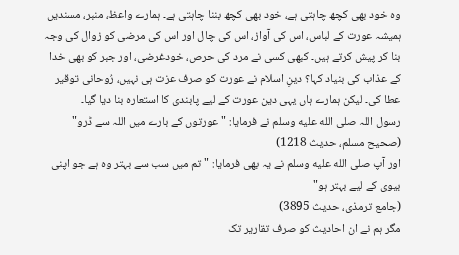وہ خود بھی کچھ چاہتی ہے، خود بھی کچھ بننا چاہتی ہے۔ ہمارے واعظ، منبر، مسندیں ہمیشہ عورت کے لباس، اس کی آواز، اس کی چال اور اس کی مرضی کو زوال کی وجہ بنا کر پیش کرتے ہیں۔ کبھی کسی نے مرد کی حرص، خودغرضی، اور جبر کو بھی خدا کے عذاب کی بنیاد کہا؟ دینِ اسلام نے عورت کو صرف عزت ہی نہیں، رُوحانی توقیر عطا کی۔ لیکن ہمارے ہاں یہی دین عورت کے لیے پابندی کا استعارہ بنا دیا گیا۔
رسول اللہ صلى الله عليه وسلم نے فرمایا: "عورتوں کے بارے میں اللہ سے ڈرو"
(صحیح مسلم، حدیث 1218)
اور آپ صلى الله عليه وسلم نے یہ بھی فرمایا: "تم میں سب سے بہتر وہ ہے جو اپنی بیوی کے لیے بہتر ہو"
(جامع ترمذی، حدیث 3895)
مگر ہم نے ان احادیث کو صرف تقاریر تک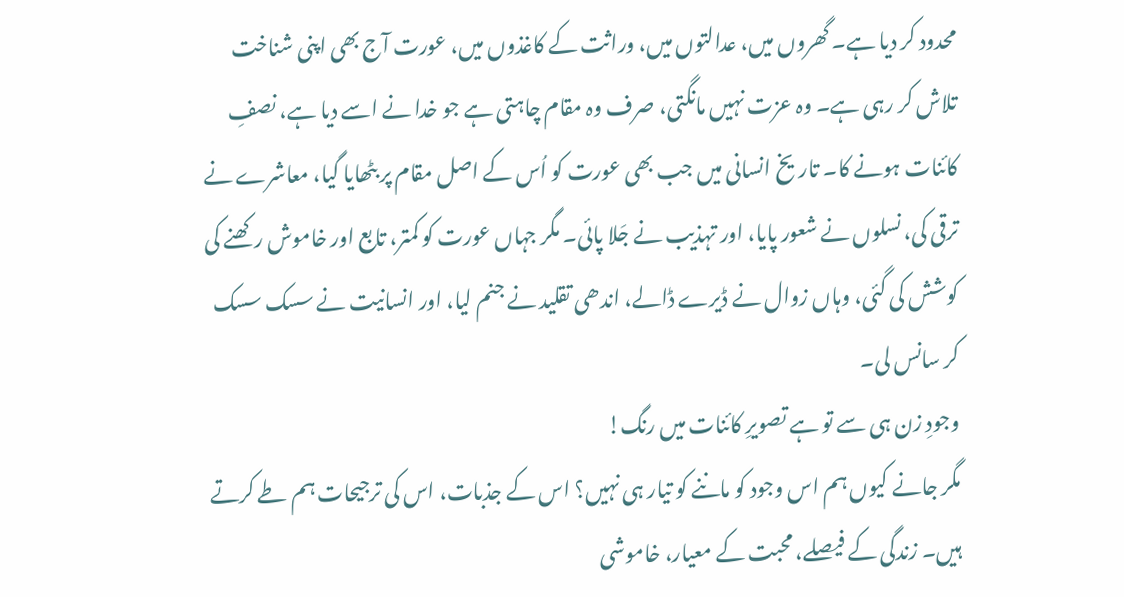محدود کر دیا ہے۔ گھروں میں، عدالتوں میں، وراثت کے کاغذوں میں، عورت آج بھی اپنی شناخت تلاش کر رہی ہے۔ وہ عزت نہیں مانگتی، صرف وہ مقام چاہتی ہے جو خدا نے اسے دیا ہے، نصفِ کائنات ہونے کا۔ تاریخ انسانی میں جب بھی عورت کو اُس کے اصل مقام پر بٹھایا گیا، معاشرے نے ترقی کی، نسلوں نے شعور پایا، اور تہذیب نے جَلا پائی۔ مگر جہاں عورت کو کمتر، تابع اور خاموش رکھنے کی کوشش کی گئی، وہاں زوال نے ڈیرے ڈالے، اندھی تقلید نے جنم لیا، اور انسانیت نے سسک سسک کر سانس لی۔
وجودِ زن ہی سے تو ہے تصویرِ کائنات میں رنگ!
مگر جانے کیوں ہم اس وجود کو ماننے کو تیار ہی نہیں؟ اس کے جذبات، اس کی ترجیحات ہم طے کرتے ہیں۔ زندگی کے فیصلے، محبت کے معیار، خاموشی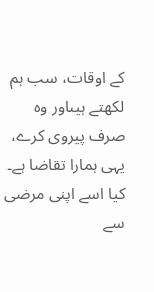کے اوقات، سب ہم لکھتے ہیںاور وہ صرف پیروی کرے، یہی ہمارا تقاضا ہے۔
کیا اسے اپنی مرضی سے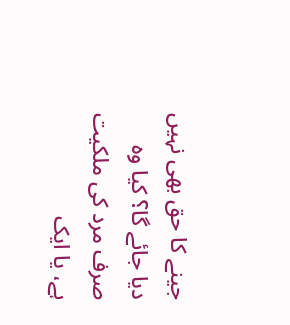جینے کا حق بھی نہیں دیا جائے گا؟ کیا وہ صرف مرد کی ملکیت ہے، یا ایک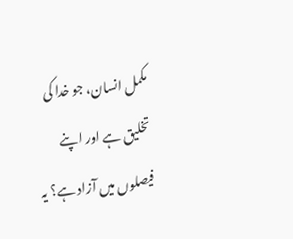مکمل انسان، جو خدا کی تخلیق ہے اور اپنے فیصلوں میں آزاد ہے؟ یہ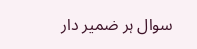سوال ہر ضمیر دار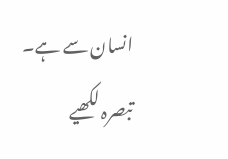انسان سے ہے۔
تبصرہ لکھیے